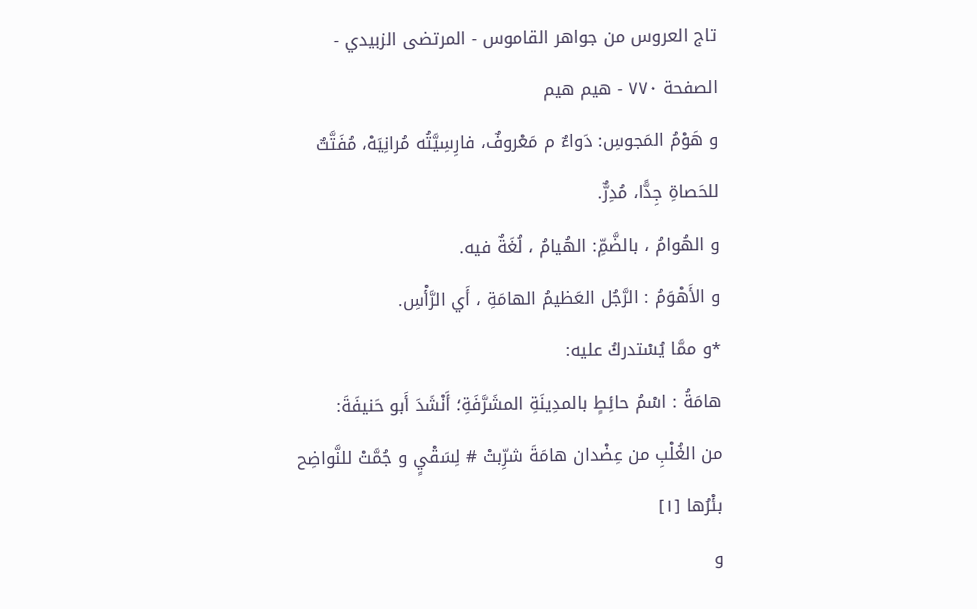تاج العروس من جواهر القاموس - المرتضى الزبيدي - الصفحة ٧٧٠ - هيم هيم
و هَوْمُ المَجوسِ: دَواءٌ م مَعْروفٌ، فارِسِيَّتُه مُرانِيَهْ، مُفَتَّتٌ للحَصاةِ جِدًّا، مُدِرٌّ.
و الهُوامُ ، بالضَّمِّ: الهُيامُ ، لُغَةٌ فيه.
و الأَهْوَمُ : الرَّجُل العَظيمُ الهامَةِ ، أَي الرَّأْسِ.
*و ممَّا يُسْتدركُ عليه:
هامَةُ : اسْمُ حائِطٍ بالمدِينَةِ المشَرَّفَةِ؛ أَنْشَدَ أَبو حَنيفَةَ:
من الغُلْبِ من عِضْدان هامَةَ شرِّبتْ # لِسَقْيٍ و جُمَّتْ للنَّواضِح بئْرُها [١]
و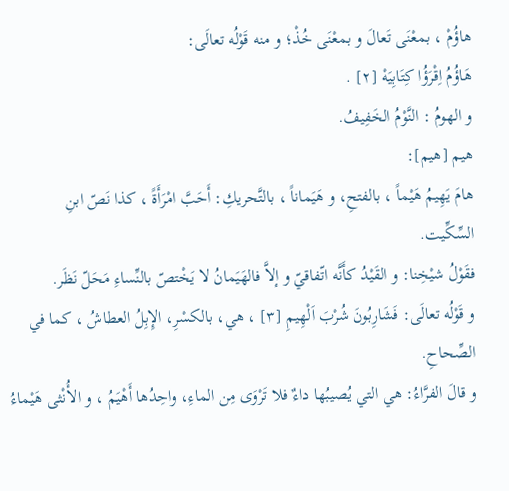هاؤُمْ ، بمعْنَى تَعالَ و بمعْنَى خُذْ؛ و منه قَوْلُه تعالَى:
هَاؤُمُ اِقْرَؤُا كِتَابِيَهْ [٢] .
و الهومُ : النَّوْمُ الخَفِيفُ.
هيم [هيم]:
هامَ يَهِيمُ هَيْماً ، بالفتحِ، و هَيَماناً ، بالتَّحريكِ: أَحَبَّ امْرَأَةً ، كذا نَصّ ابنِ السِّكِّيت.
فقَوْلُ شيْخِنا: و القَيْدُ كأَنَّه اتّفاقيّ و إلاَّ فالهَيَمانُ لا يَخْتصّ بالنِّساءِ مَحَلّ نَظَر.
و قَوْلُه تعالَى: فَشَارِبُونَ شُرْبَ اَلْهِيمِ [٣] ، هي، بالكسْرِ، الإِبِلُ العطاشُ ، كما في الصِّحاحِ.
و قالَ الفرَّاءُ: هي التي يُصيبُها داءٌ فلا تَرْوَى مِن الماءِ، واحِدُها أَهْيَمُ ، و الأُنْثى هَيْماءُ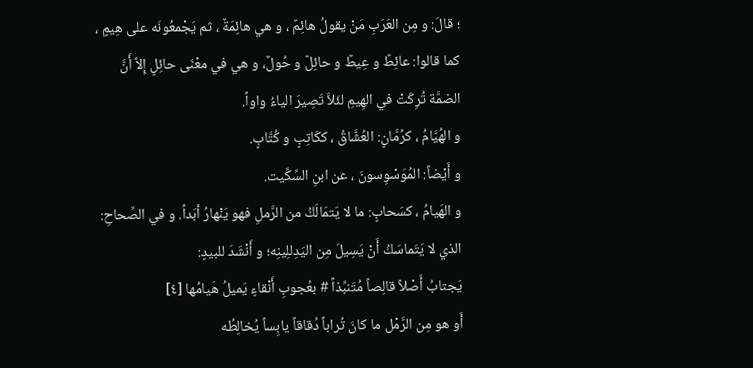؛ قالَ: و مِن العَرَبِ مَنْ يقولُ هائِمٌ ، و هي هائِمَةٌ ، ثم يَجْمعُونَه على هِيمٍ ، كما قالوا: عائِطٌ و عِيطٌ و حائِلٌ و حُولٌ، و هي في معْنَى حائِلٍ إِلاَّ أَنَّ الضمَّة تُرِكَتْ في الهِيمِ لئَلاَّ تَصِيرَ الياءُ واواً.
و الهُيَّامُ ، كرُمَّانٍ: العُشَّاقُ ، ككَاتِبٍ و كُتَّابٍ.
و أَيْضاً: المُوَسْوِسونَ ، عن ابنِ السِّكِّيت.
و الهَيامُ ، كسَحابٍ: ما لا يَتمَالَكُ من الرَّملِ فهو يَنْهارُ أبَداً. و في الصِّحاحِ: الذي لا يَتَماسَكُ أَنْ يَسِيلَ مِن اليَدِللِينِه؛ و أَنْشَدَ للبيدٍ:
يَجتابُ أَصْلاً قالِصاً مُتَنبِّذاً # بعُجوبِ أَنْقاءٍ يَميلُ هَيامُها [٤]
أَو هو مِن الرَّمْل ما كانَ تُراباً دُقاقاً يابِساً يُخالِطُه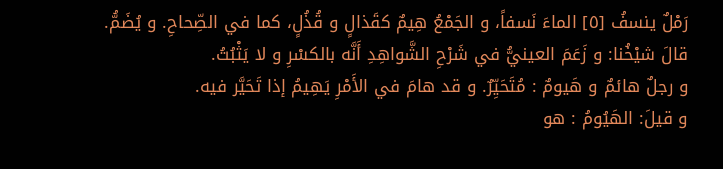رَمْلٌ ينسفُ [٥] الماءَ نَسفاً، و الجَمْعُ هِيمٌ كقَذالٍ و قُذُلٍ، كما في الصِّحاحِ. و يُضَمُّ. قالَ شيْخُنا: و زَعَمَ العينيُّ في شَرْحِ الشَّواهِدِ أَنَّه بالكسْرِ و لا يَثْبُتُ.
و رجلٌ هائمٌ و هَيومٌ : مُتَحَيِّرٌ. و قد هامَ في الأَمْرِ يَهِيمُ إذا تَحَيَّر فيه.
و قيلَ: الهَيُومُ : هو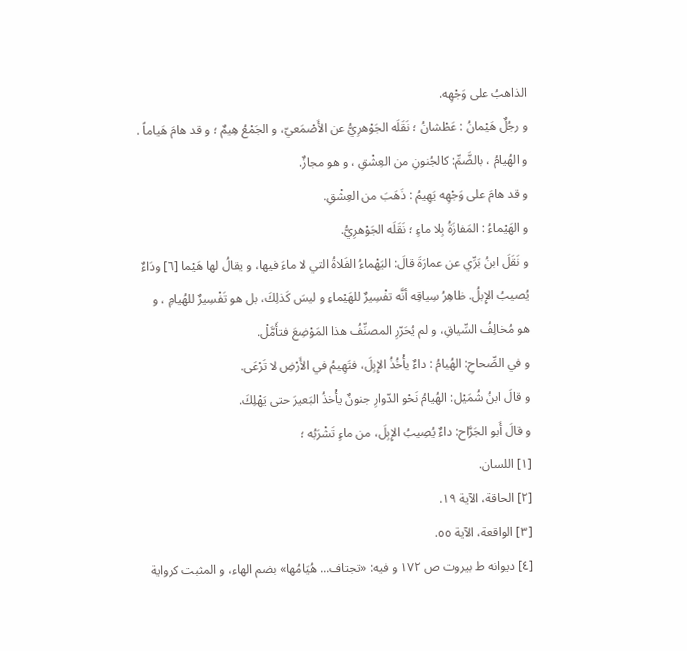الذاهبُ على وَجْهِه.
و رجُلٌ هَيْمانُ : عَطْشانُ ؛ نَقَلَه الجَوْهرِيُّ عن الأَصْمَعيّ، و الجَمْعُ هِيمٌ ؛ و قد هامَ هَياماً .
و الهُيامُ ، بالضَّمِّ: كالجُنونِ من العِشْقِ ، و هو مجازٌ.
و قد هامَ على وَجْهِه يَهِيمُ : ذَهَبَ من العِشْقِ.
و الهَيْماءُ : المَفازَةُ بِلا ماءٍ ؛ نَقَلَه الجَوْهرِيُّ.
و نَقَلَ ابنُ بَرِّي عن عمارَةَ قالَ: اليَهْماءُ الفَلاةُ التي لا ماءَ فيها، و يقالُ لها هَيْما [٦] ودَاءٌ يُصيبُ الإِبلُ. ظاهِرُ سِياقِه أنَّه تفْسِيرٌ للهَيْماءِ و ليسَ كَذلِكَ، بل هو تَفْسِيرٌ للهُيامِ ، و هو مُخالِفُ السِّياقِ، و لم يُحَرّرِ المصنِّفُ هذا المَوْضِعَ فتأَمَّلْ.
و في الصِّحاحِ: الهُيامُ : داءٌ يأْخُذُ الإِبِلَ، فتَهِيمُ في الأَرْضِ لا تَرْعَى.
و قالَ ابنُ شُمَيْل: الهُيامُ نَحْو الدّوارِ جنونٌ يأْخذُ البَعيرَ حتى يَهْلِكَ.
و قالَ أَبو الجَرَّاح: داءٌ يُصِيبُ الإِبِلَ، من ماءٍ تَشْرَبُه ؛
[١] اللسان.
[٢] الحاقة، الآية ١٩.
[٣] الواقعة، الآية ٥٥.
[٤] ديوانه ط بيروت ص ١٧٢ و فيه: «تجتاف... هُيَامُها» بضم الهاء، و المثبت كرواية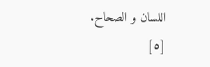اللسان و الصحاح.
[٥]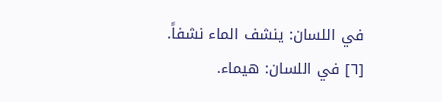في اللسان: ينشف الماء نشفاً.
[٦] في اللسان: هيماء.